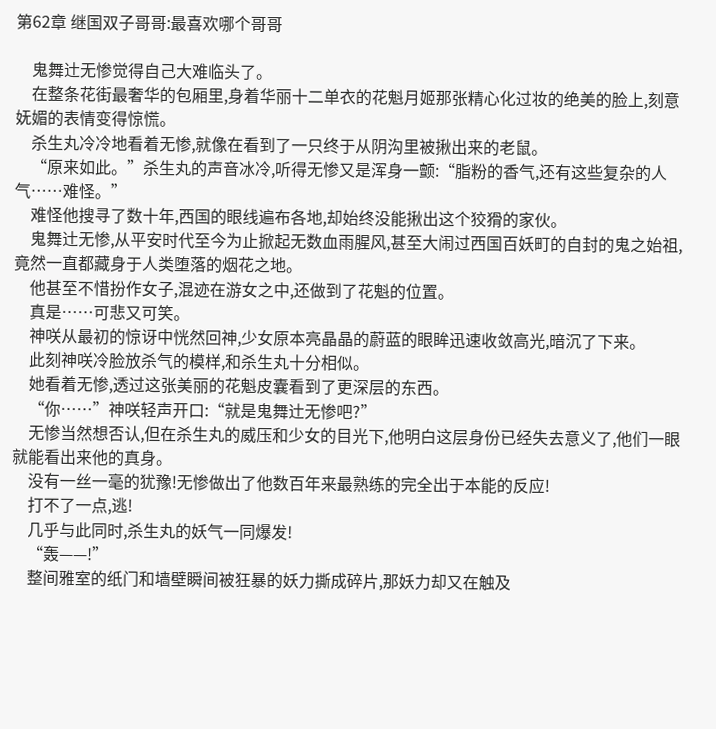第62章 继国双子哥哥:最喜欢哪个哥哥

    鬼舞辻无惨觉得自己大难临头了。
    在整条花街最奢华的包厢里,身着华丽十二单衣的花魁月姬那张精心化过妆的绝美的脸上,刻意妩媚的表情变得惊慌。
    杀生丸冷冷地看着无惨,就像在看到了一只终于从阴沟里被揪出来的老鼠。
    “原来如此。”杀生丸的声音冰冷,听得无惨又是浑身一颤:“脂粉的香气,还有这些复杂的人气……难怪。”
    难怪他搜寻了数十年,西国的眼线遍布各地,却始终没能揪出这个狡猾的家伙。
    鬼舞辻无惨,从平安时代至今为止掀起无数血雨腥风,甚至大闹过西国百妖町的自封的鬼之始祖,竟然一直都藏身于人类堕落的烟花之地。
    他甚至不惜扮作女子,混迹在游女之中,还做到了花魁的位置。
    真是……可悲又可笑。
    神咲从最初的惊讶中恍然回神,少女原本亮晶晶的蔚蓝的眼眸迅速收敛高光,暗沉了下来。
    此刻神咲冷脸放杀气的模样,和杀生丸十分相似。
    她看着无惨,透过这张美丽的花魁皮囊看到了更深层的东西。
    “你……”神咲轻声开口:“就是鬼舞辻无惨吧?”
    无惨当然想否认,但在杀生丸的威压和少女的目光下,他明白这层身份已经失去意义了,他们一眼就能看出来他的真身。
    没有一丝一毫的犹豫!无惨做出了他数百年来最熟练的完全出于本能的反应!
    打不了一点,逃!
    几乎与此同时,杀生丸的妖气一同爆发!
    “轰——!”
    整间雅室的纸门和墙壁瞬间被狂暴的妖力撕成碎片,那妖力却又在触及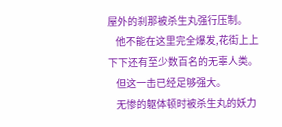屋外的刹那被杀生丸强行压制。
    他不能在这里完全爆发,花街上上下下还有至少数百名的无辜人类。
    但这一击已经足够强大。
    无惨的躯体顿时被杀生丸的妖力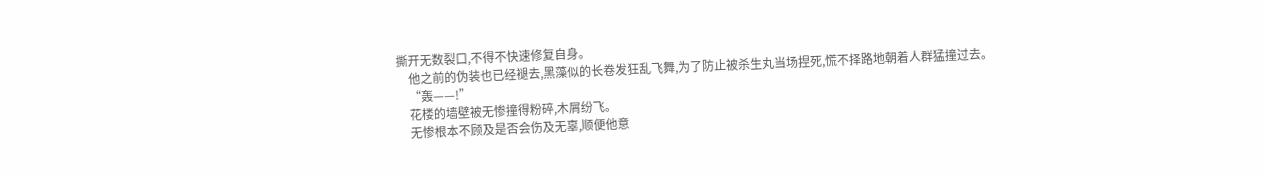撕开无数裂口,不得不快速修复自身。
    他之前的伪装也已经褪去,黑藻似的长卷发狂乱飞舞,为了防止被杀生丸当场捏死,慌不择路地朝着人群猛撞过去。
    “轰——!”
    花楼的墙壁被无惨撞得粉碎,木屑纷飞。
    无惨根本不顾及是否会伤及无辜,顺便他意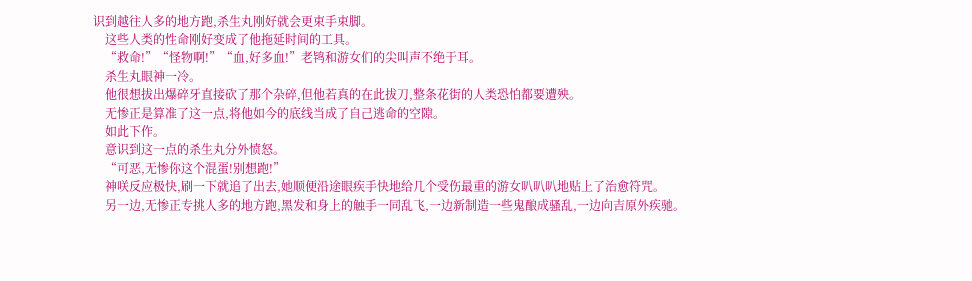识到越往人多的地方跑,杀生丸刚好就会更束手束脚。
    这些人类的性命刚好变成了他拖延时间的工具。
    “救命!”“怪物啊!”“血,好多血!”老鸨和游女们的尖叫声不绝于耳。
    杀生丸眼神一冷。
    他很想拔出爆碎牙直接砍了那个杂碎,但他若真的在此拔刀,整条花街的人类恐怕都要遭殃。
    无惨正是算准了这一点,将他如今的底线当成了自己逃命的空隙。
    如此下作。
    意识到这一点的杀生丸分外愤怒。
    “可恶,无惨你这个混蛋!别想跑!”
    神咲反应极快,刷一下就追了出去,她顺便沿途眼疾手快地给几个受伤最重的游女叭叭叭地贴上了治愈符咒。
    另一边,无惨正专挑人多的地方跑,黑发和身上的触手一同乱飞,一边新制造一些鬼酿成骚乱,一边向吉原外疾驰。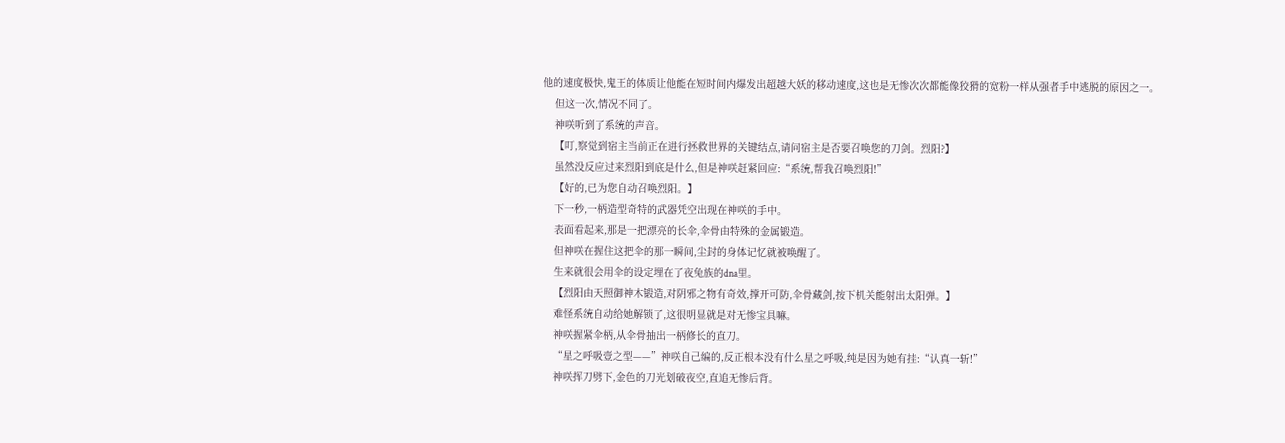他的速度极快,鬼王的体质让他能在短时间内爆发出超越大妖的移动速度,这也是无惨次次都能像狡猾的宽粉一样从强者手中逃脱的原因之一。
    但这一次,情况不同了。
    神咲听到了系统的声音。
    【叮,察觉到宿主当前正在进行拯救世界的关键结点,请问宿主是否要召唤您的刀剑。烈阳?】
    虽然没反应过来烈阳到底是什么,但是神咲赶紧回应:“系统,帮我召唤烈阳!”
    【好的,已为您自动召唤烈阳。】
    下一秒,一柄造型奇特的武器凭空出现在神咲的手中。
    表面看起来,那是一把漂亮的长伞,伞骨由特殊的金属锻造。
    但神咲在握住这把伞的那一瞬间,尘封的身体记忆就被唤醒了。
    生来就很会用伞的设定埋在了夜兔族的dna里。
    【烈阳由天照御神木锻造,对阴邪之物有奇效,撑开可防,伞骨藏剑,按下机关能射出太阳弹。】
    难怪系统自动给她解锁了,这很明显就是对无惨宝具嘛。
    神咲握紧伞柄,从伞骨抽出一柄修长的直刀。
    “星之呼吸壹之型——”神咲自己编的,反正根本没有什么星之呼吸,纯是因为她有挂:“认真一斩!”
    神咲挥刀劈下,金色的刀光划破夜空,直追无惨后背。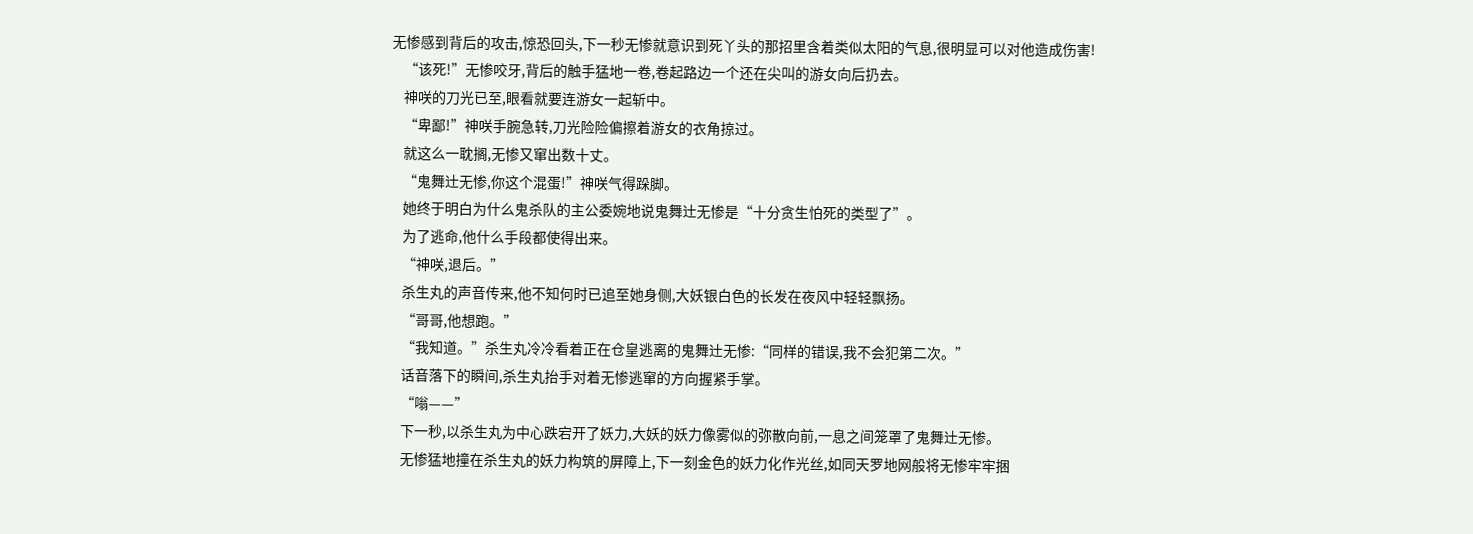无惨感到背后的攻击,惊恐回头,下一秒无惨就意识到死丫头的那招里含着类似太阳的气息,很明显可以对他造成伤害!
    “该死!”无惨咬牙,背后的触手猛地一卷,卷起路边一个还在尖叫的游女向后扔去。
    神咲的刀光已至,眼看就要连游女一起斩中。
    “卑鄙!”神咲手腕急转,刀光险险偏擦着游女的衣角掠过。
    就这么一耽搁,无惨又窜出数十丈。
    “鬼舞辻无惨,你这个混蛋!”神咲气得跺脚。
    她终于明白为什么鬼杀队的主公委婉地说鬼舞辻无惨是“十分贪生怕死的类型了”。
    为了逃命,他什么手段都使得出来。
    “神咲,退后。”
    杀生丸的声音传来,他不知何时已追至她身侧,大妖银白色的长发在夜风中轻轻飘扬。
    “哥哥,他想跑。”
    “我知道。”杀生丸冷冷看着正在仓皇逃离的鬼舞辻无惨:“同样的错误,我不会犯第二次。”
    话音落下的瞬间,杀生丸抬手对着无惨逃窜的方向握紧手掌。
    “嗡——”
    下一秒,以杀生丸为中心跌宕开了妖力,大妖的妖力像雾似的弥散向前,一息之间笼罩了鬼舞辻无惨。
    无惨猛地撞在杀生丸的妖力构筑的屏障上,下一刻金色的妖力化作光丝,如同天罗地网般将无惨牢牢捆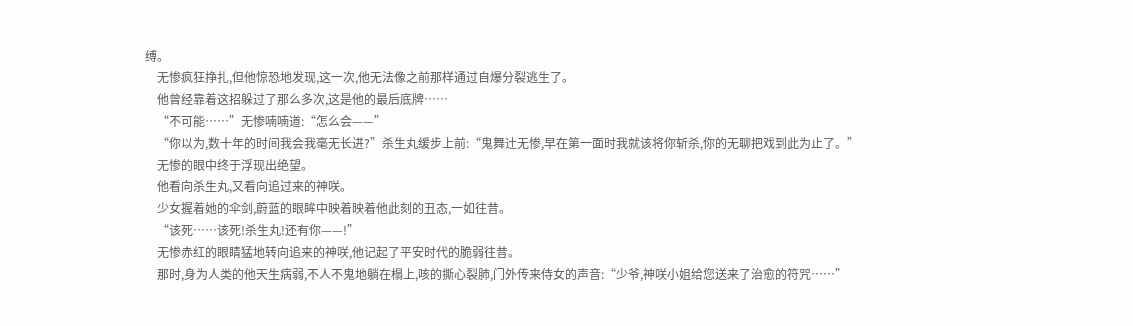缚。
    无惨疯狂挣扎,但他惊恐地发现,这一次,他无法像之前那样通过自爆分裂逃生了。
    他曾经靠着这招躲过了那么多次,这是他的最后底牌……
    “不可能……”无惨喃喃道:“怎么会——”
    “你以为,数十年的时间我会我毫无长进?”杀生丸缓步上前:“鬼舞辻无惨,早在第一面时我就该将你斩杀,你的无聊把戏到此为止了。”
    无惨的眼中终于浮现出绝望。
    他看向杀生丸,又看向追过来的神咲。
    少女握着她的伞剑,蔚蓝的眼眸中映着映着他此刻的丑态,一如往昔。
    “该死……该死!杀生丸!还有你——!”
    无惨赤红的眼睛猛地转向追来的神咲,他记起了平安时代的脆弱往昔。
    那时,身为人类的他天生病弱,不人不鬼地躺在榻上,咳的撕心裂肺,门外传来侍女的声音:“少爷,神咲小姐给您送来了治愈的符咒……”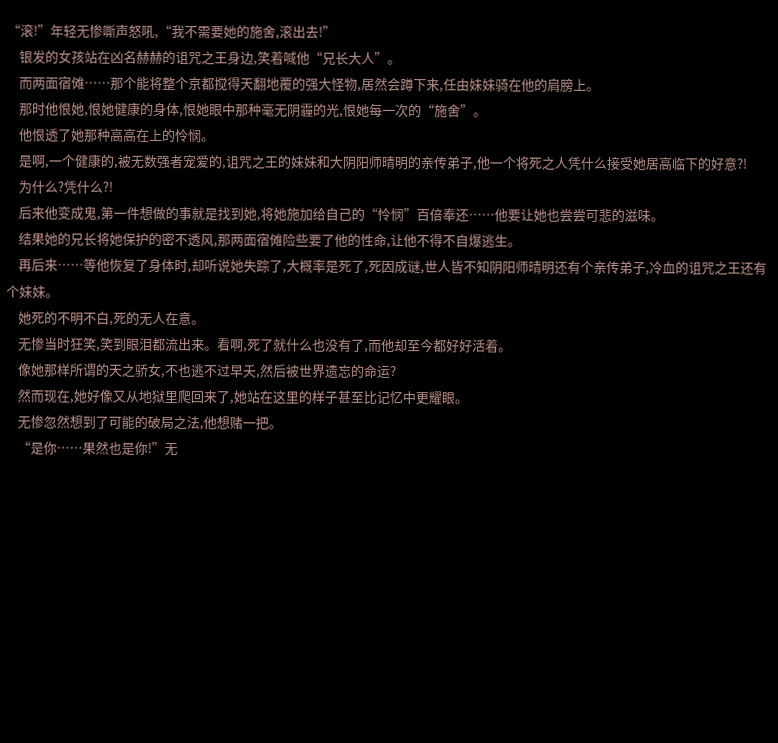“滚!”年轻无惨嘶声怒吼,“我不需要她的施舍,滚出去!”
    银发的女孩站在凶名赫赫的诅咒之王身边,笑着喊他“兄长大人”。
    而两面宿傩……那个能将整个京都搅得天翻地覆的强大怪物,居然会蹲下来,任由妹妹骑在他的肩膀上。
    那时他恨她,恨她健康的身体,恨她眼中那种毫无阴霾的光,恨她每一次的“施舍”。
    他恨透了她那种高高在上的怜悯。
    是啊,一个健康的,被无数强者宠爱的,诅咒之王的妹妹和大阴阳师晴明的亲传弟子,他一个将死之人凭什么接受她居高临下的好意?!
    为什么?凭什么?!
    后来他变成鬼,第一件想做的事就是找到她,将她施加给自己的“怜悯”百倍奉还……他要让她也尝尝可悲的滋味。
    结果她的兄长将她保护的密不透风,那两面宿傩险些要了他的性命,让他不得不自爆逃生。
    再后来……等他恢复了身体时,却听说她失踪了,大概率是死了,死因成谜,世人皆不知阴阳师晴明还有个亲传弟子,冷血的诅咒之王还有个妹妹。
    她死的不明不白,死的无人在意。
    无惨当时狂笑,笑到眼泪都流出来。看啊,死了就什么也没有了,而他却至今都好好活着。
    像她那样所谓的天之骄女,不也逃不过早夭,然后被世界遗忘的命运?
    然而现在,她好像又从地狱里爬回来了,她站在这里的样子甚至比记忆中更耀眼。
    无惨忽然想到了可能的破局之法,他想赌一把。
    “是你……果然也是你!”无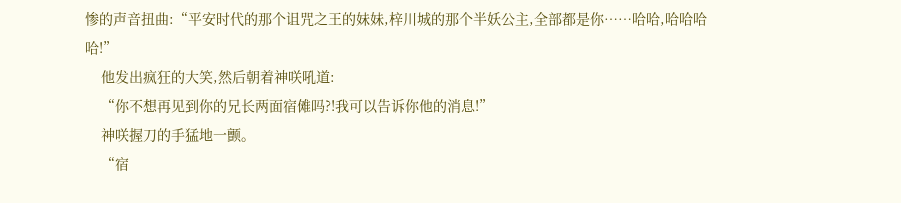惨的声音扭曲:“平安时代的那个诅咒之王的妹妹,梓川城的那个半妖公主,全部都是你……哈哈,哈哈哈哈!”
    他发出疯狂的大笑,然后朝着神咲吼道:
    “你不想再见到你的兄长两面宿傩吗?!我可以告诉你他的消息!”
    神咲握刀的手猛地一颤。
    “宿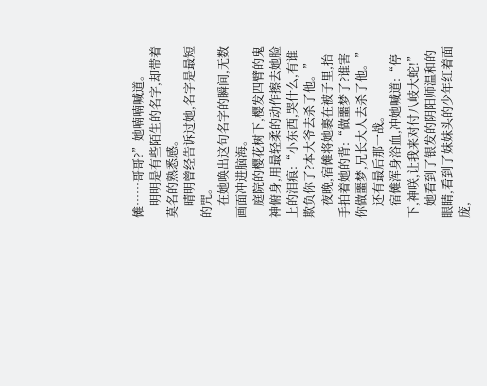傩……哥哥?”她喃喃喊道。
    明明是有些陌生的名字,却带着莫名的熟悉感。
    晴明曾经告诉过她,名字是最短的咒。
    在她唤出这句名字的瞬间,无数画面冲进脑海。
    庭院的樱花树下,樱发四臂的鬼神俯身,用最轻柔的动作擦去她脸上的泪痕:“小东西,哭什么,有谁欺负你了?本大爷去杀了他。”
    夜晚,宿傩将她裹在被子里,抬手拍着她的背:“做噩梦了?谁害你做噩梦,兄长大人去杀了他。”
    还有最后那一战。
    宿傩浑身浴血,冲她喊道:“停下,神咲,让我来对付八岐大蛇!”
    她看到了银发的阴阳师温和的眼睛,看到了妹妹头的少年红着面庞,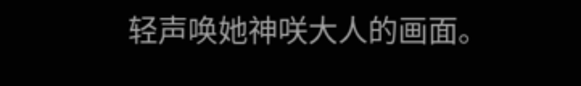轻声唤她神咲大人的画面。